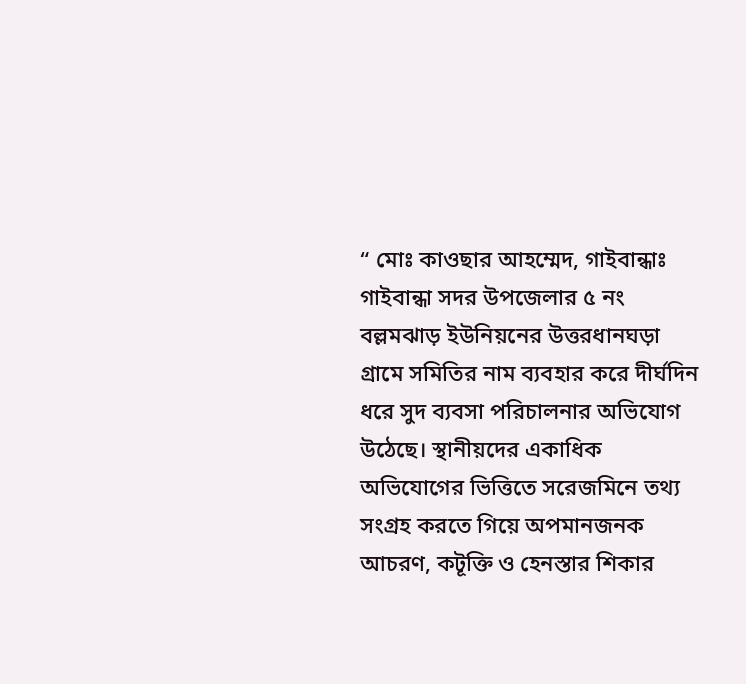“ মোঃ কাওছার আহম্মেদ, গাইবান্ধাঃ গাইবান্ধা সদর উপজেলার ৫ নং বল্লমঝাড় ইউনিয়নের উত্তরধানঘড়া গ্রামে সমিতির নাম ব্যবহার করে দীর্ঘদিন ধরে সুদ ব্যবসা পরিচালনার অভিযোগ উঠেছে। স্থানীয়দের একাধিক অভিযোগের ভিত্তিতে সরেজমিনে তথ্য সংগ্রহ করতে গিয়ে অপমানজনক আচরণ, কটূক্তি ও হেনস্তার শিকার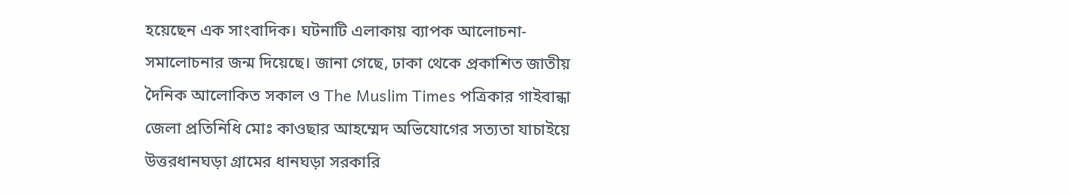হয়েছেন এক সাংবাদিক। ঘটনাটি এলাকায় ব্যাপক আলোচনা-সমালোচনার জন্ম দিয়েছে। জানা গেছে, ঢাকা থেকে প্রকাশিত জাতীয় দৈনিক আলোকিত সকাল ও The Muslim Times পত্রিকার গাইবান্ধা জেলা প্রতিনিধি মোঃ কাওছার আহম্মেদ অভিযোগের সত্যতা যাচাইয়ে উত্তরধানঘড়া গ্রামের ধানঘড়া সরকারি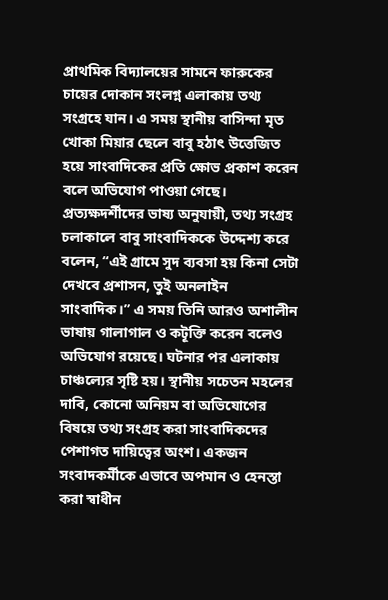প্রাথমিক বিদ্যালয়ের সামনে ফারুকের চায়ের দোকান সংলগ্ন এলাকায় তথ্য সংগ্রহে যান। এ সময় স্থানীয় বাসিন্দা মৃত খোকা মিয়ার ছেলে বাবু হঠাৎ উত্তেজিত হয়ে সাংবাদিকের প্রতি ক্ষোভ প্রকাশ করেন বলে অভিযোগ পাওয়া গেছে। প্রত্যক্ষদর্শীদের ভাষ্য অনুযায়ী, তথ্য সংগ্রহ চলাকালে বাবু সাংবাদিককে উদ্দেশ্য করে বলেন, “এই গ্রামে সুদ ব্যবসা হয় কিনা সেটা দেখবে প্রশাসন, তুই অনলাইন সাংবাদিক।” এ সময় তিনি আরও অশালীন ভাষায় গালাগাল ও কটূক্তি করেন বলেও অভিযোগ রয়েছে। ঘটনার পর এলাকায় চাঞ্চল্যের সৃষ্টি হয়। স্থানীয় সচেতন মহলের দাবি, কোনো অনিয়ম বা অভিযোগের বিষয়ে তথ্য সংগ্রহ করা সাংবাদিকদের পেশাগত দায়িত্বের অংশ। একজন সংবাদকর্মীকে এভাবে অপমান ও হেনস্তা করা স্বাধীন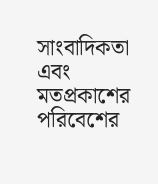সাংবাদিকতা এবং মতপ্রকাশের পরিবেশের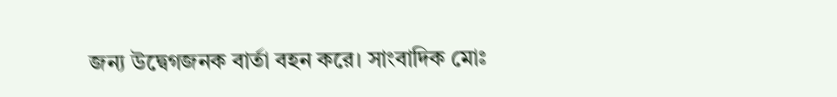জন্য উদ্বেগজনক বার্তা বহন করে। সাংবাদিক মোঃ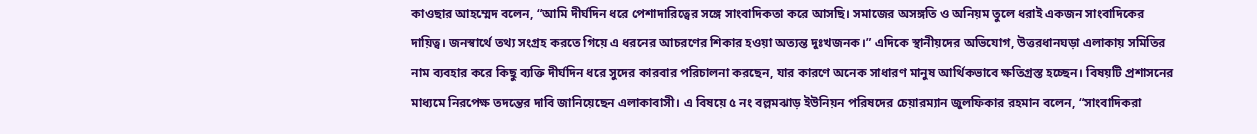কাওছার আহম্মেদ বলেন, “আমি দীর্ঘদিন ধরে পেশাদারিত্বের সঙ্গে সাংবাদিকতা করে আসছি। সমাজের অসঙ্গতি ও অনিয়ম তুলে ধরাই একজন সাংবাদিকের দায়িত্ব। জনস্বার্থে তথ্য সংগ্রহ করতে গিয়ে এ ধরনের আচরণের শিকার হওয়া অত্যন্ত দুঃখজনক।” এদিকে স্থানীয়দের অভিযোগ, উত্তরধানঘড়া এলাকায় সমিতির নাম ব্যবহার করে কিছু ব্যক্তি দীর্ঘদিন ধরে সুদের কারবার পরিচালনা করছেন, যার কারণে অনেক সাধারণ মানুষ আর্থিকভাবে ক্ষতিগ্রস্ত হচ্ছেন। বিষয়টি প্রশাসনের মাধ্যমে নিরপেক্ষ তদন্তের দাবি জানিয়েছেন এলাকাবাসী। এ বিষয়ে ৫ নং বল্লমঝাড় ইউনিয়ন পরিষদের চেয়ারম্যান জুলফিকার রহমান বলেন, “সাংবাদিকরা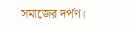সমাজের দর্পণ।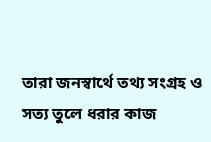তারা জনস্বার্থে তথ্য সংগ্রহ ও সত্য তুলে ধরার কাজ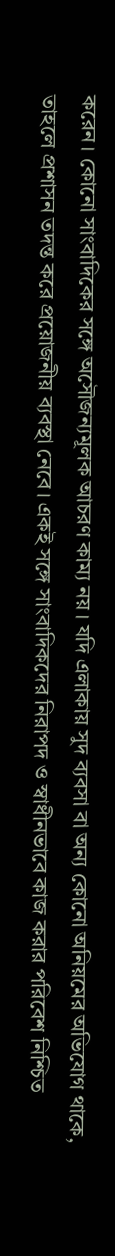করেন। কোনো সাংবাদিকের সঙ্গে অসৌজন্যমূলক আচরণ কাম্য নয়। যদি এলাকায় সুদ ব্যবসা বা অন্য কোনো অনিয়মের অভিযোগ থাকে, তাহলে প্রশাসন তদন্ত করে প্রয়োজনীয় ব্যবস্থা নেবে। একই সঙ্গে সাংবাদিকদের নিরাপদ ও স্বাধীনভাবে কাজ করার পরিবেশ নিশ্চিত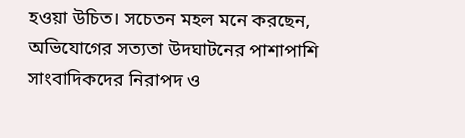হওয়া উচিত। সচেতন মহল মনে করছেন, অভিযোগের সত্যতা উদঘাটনের পাশাপাশি সাংবাদিকদের নিরাপদ ও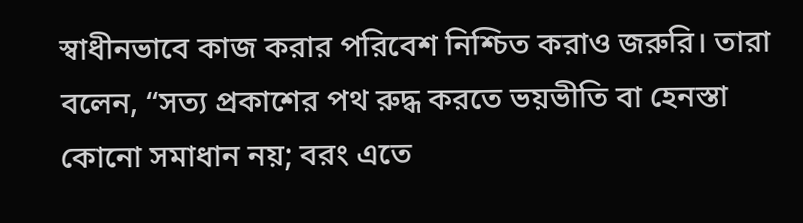স্বাধীনভাবে কাজ করার পরিবেশ নিশ্চিত করাও জরুরি। তারা বলেন, “সত্য প্রকাশের পথ রুদ্ধ করতে ভয়ভীতি বা হেনস্তা কোনো সমাধান নয়; বরং এতে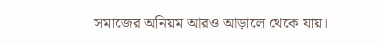সমাজের অনিয়ম আরও আড়ালে থেকে যায়।